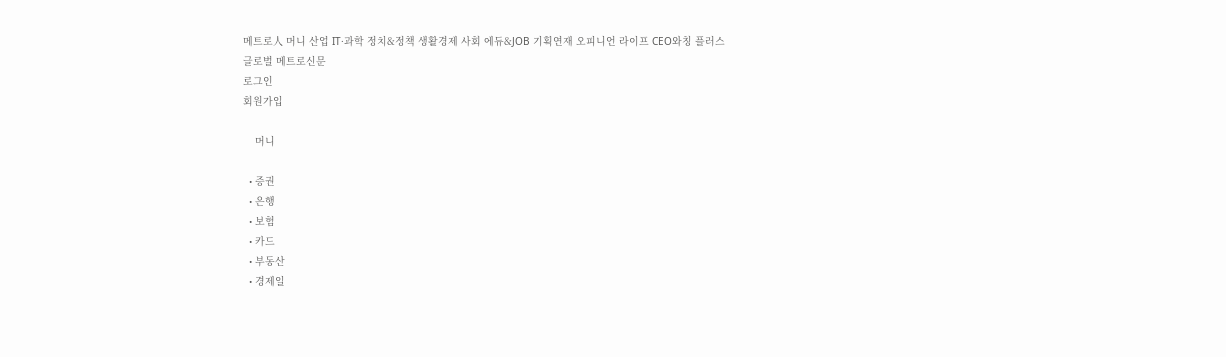메트로人 머니 산업 IT·과학 정치&정책 생활경제 사회 에듀&JOB 기획연재 오피니언 라이프 CEO와칭 플러스
글로벌 메트로신문
로그인
회원가입

    머니

  • 증권
  • 은행
  • 보험
  • 카드
  • 부동산
  • 경제일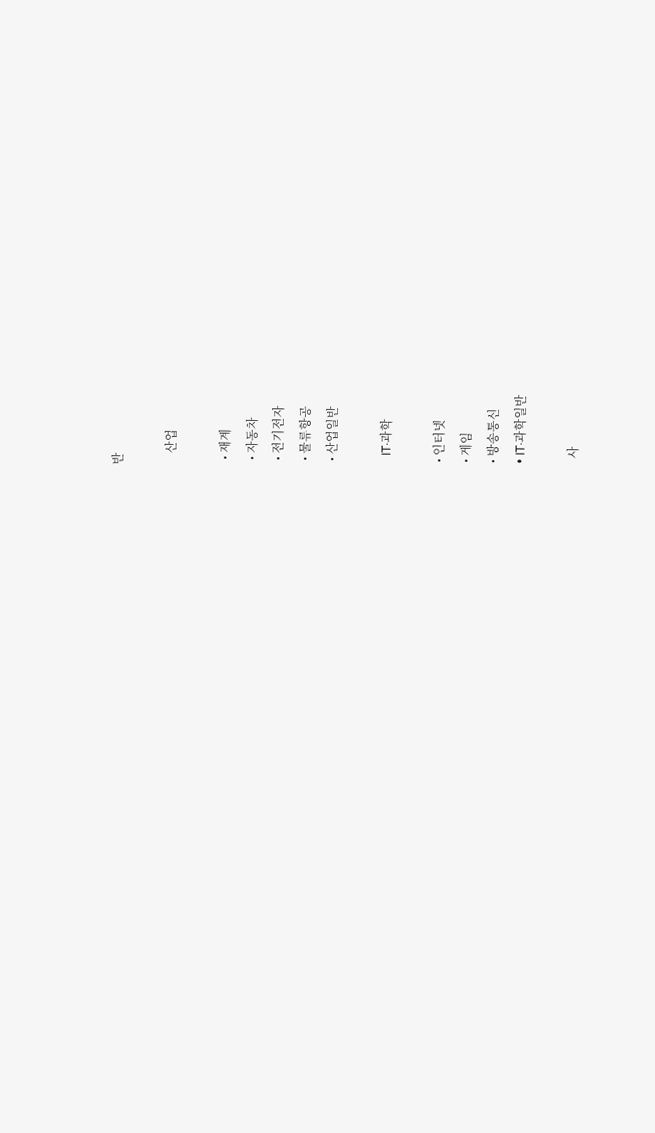반

    산업

  • 재계
  • 자동차
  • 전기전자
  • 물류항공
  • 산업일반

    IT·과학

  • 인터넷
  • 게임
  • 방송통신
  • IT·과학일반

    사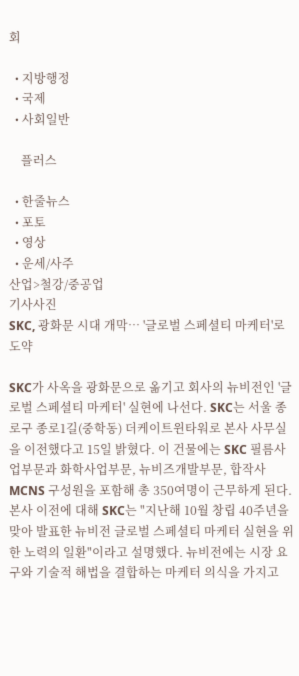회

  • 지방행정
  • 국제
  • 사회일반

    플러스

  • 한줄뉴스
  • 포토
  • 영상
  • 운세/사주
산업>철강/중공업
기사사진
SKC, 광화문 시대 개막… '글로벌 스페셜티 마케터'로 도약

SKC가 사옥을 광화문으로 옮기고 회사의 뉴비전인 '글로벌 스페셜티 마케터' 실현에 나선다. SKC는 서울 종로구 종로1길(중학동) 더케이트윈타워로 본사 사무실을 이전했다고 15일 밝혔다. 이 건물에는 SKC 필름사업부문과 화학사업부문, 뉴비즈개발부문, 합작사 MCNS 구성원을 포함해 총 350여명이 근무하게 된다. 본사 이전에 대해 SKC는 "지난해 10월 창립 40주년을 맞아 발표한 뉴비전 글로벌 스페셜티 마케터 실현을 위한 노력의 일환"이라고 설명했다. 뉴비전에는 시장 요구와 기술적 해법을 결합하는 마케터 의식을 가지고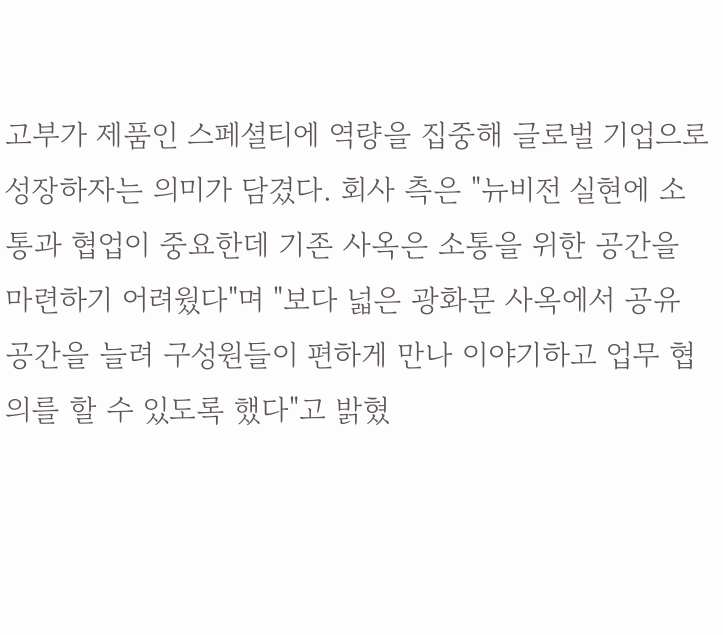고부가 제품인 스페셜티에 역량을 집중해 글로벌 기업으로 성장하자는 의미가 담겼다. 회사 측은 "뉴비전 실현에 소통과 협업이 중요한데 기존 사옥은 소통을 위한 공간을 마련하기 어려웠다"며 "보다 넓은 광화문 사옥에서 공유 공간을 늘려 구성원들이 편하게 만나 이야기하고 업무 협의를 할 수 있도록 했다"고 밝혔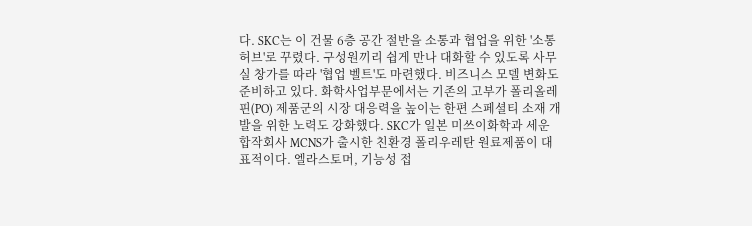다. SKC는 이 건물 6층 공간 절반을 소통과 협업을 위한 '소통 허브'로 꾸렸다. 구성원끼리 쉽게 만나 대화할 수 있도록 사무실 창가를 따라 '협업 벨트'도 마련했다. 비즈니스 모델 변화도 준비하고 있다. 화학사업부문에서는 기존의 고부가 폴리올레핀(PO) 제품군의 시장 대응력을 높이는 한편 스페셜티 소재 개발을 위한 노력도 강화했다. SKC가 일본 미쓰이화학과 세운 합작회사 MCNS가 출시한 친환경 폴리우레탄 원료제품이 대표적이다. 엘라스토머, 기능성 접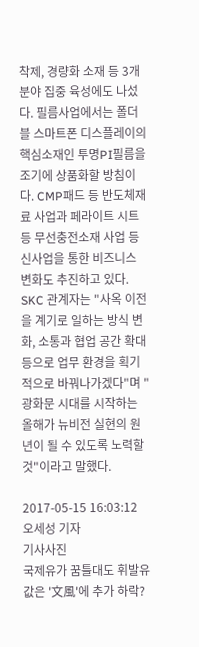착제, 경량화 소재 등 3개 분야 집중 육성에도 나섰다. 필름사업에서는 폴더블 스마트폰 디스플레이의 핵심소재인 투명PI필름을 조기에 상품화할 방침이다. CMP패드 등 반도체재료 사업과 페라이트 시트 등 무선충전소재 사업 등 신사업을 통한 비즈니스 변화도 추진하고 있다. SKC 관계자는 "사옥 이전을 계기로 일하는 방식 변화, 소통과 협업 공간 확대 등으로 업무 환경을 획기적으로 바꿔나가겠다"며 "광화문 시대를 시작하는 올해가 뉴비전 실현의 원년이 될 수 있도록 노력할 것"이라고 말했다.

2017-05-15 16:03:12 오세성 기자
기사사진
국제유가 꿈틀대도 휘발유 값은 '文風'에 추가 하락?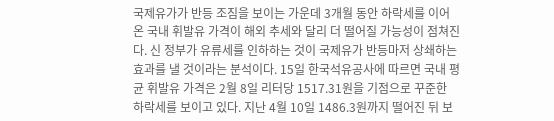국제유가가 반등 조짐을 보이는 가운데 3개월 동안 하락세를 이어온 국내 휘발유 가격이 해외 추세와 달리 더 떨어질 가능성이 점쳐진다. 신 정부가 유류세를 인하하는 것이 국제유가 반등마저 상쇄하는 효과를 낼 것이라는 분석이다. 15일 한국석유공사에 따르면 국내 평균 휘발유 가격은 2월 8일 리터당 1517.31원을 기점으로 꾸준한 하락세를 보이고 있다. 지난 4월 10일 1486.3원까지 떨어진 뒤 보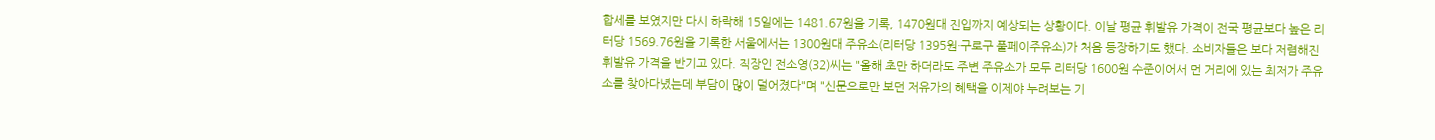합세를 보였지만 다시 하락해 15일에는 1481.67원을 기록, 1470원대 진입까지 예상되는 상황이다. 이날 평균 휘발유 가격이 전국 평균보다 높은 리터당 1569.76원을 기록한 서울에서는 1300원대 주유소(리터당 1395원·구로구 풀페이주유소)가 처음 등장하기도 했다. 소비자들은 보다 저렴해진 휘발유 가격을 반기고 있다. 직장인 전소영(32)씨는 "올해 초만 하더라도 주변 주유소가 모두 리터당 1600원 수준이어서 먼 거리에 있는 최저가 주유소를 찾아다녔는데 부담이 많이 덜어졌다"며 "신문으로만 보던 저유가의 혜택을 이제야 누려보는 기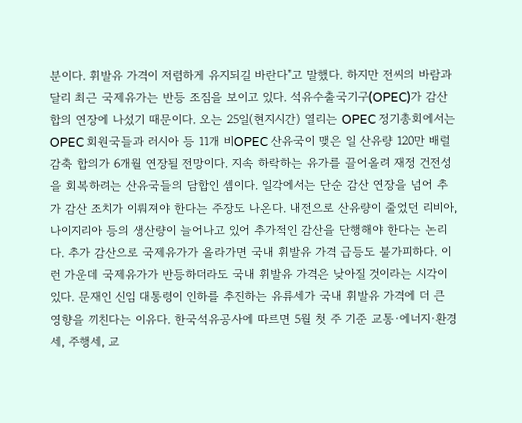분이다. 휘발유 가격이 저렴하게 유지되길 바란다"고 말했다. 하지만 전씨의 바람과 달리 최근 국제유가는 반등 조짐을 보이고 있다. 석유수출국기구(OPEC)가 감산 합의 연장에 나섰기 때문이다. 오는 25일(현지시간) 열리는 OPEC 정기총회에서는 OPEC 회원국들과 러시아 등 11개 비OPEC 산유국이 맺은 일 산유량 120만 배럴 감축 합의가 6개월 연장될 전망이다. 지속 하락하는 유가를 끌어올려 재정 건전성을 회복하려는 산유국들의 담합인 셈이다. 일각에서는 단순 감산 연장을 넘어 추가 감산 조치가 이뤄져야 한다는 주장도 나온다. 내전으로 산유량이 줄었던 리비아, 나이지리아 등의 생산량이 늘어나고 있어 추가적인 감산을 단행해야 한다는 논리다. 추가 감산으로 국제유가가 올라가면 국내 휘발유 가격 급등도 불가피하다. 이런 가운데 국제유가가 반등하더라도 국내 휘발유 가격은 낮아질 것이라는 시각이 있다. 문재인 신임 대통령이 인하를 추진하는 유류세가 국내 휘발유 가격에 더 큰 영향을 끼친다는 이유다. 한국석유공사에 따르면 5월 첫 주 기준 교통·에너지·환경세, 주행세, 교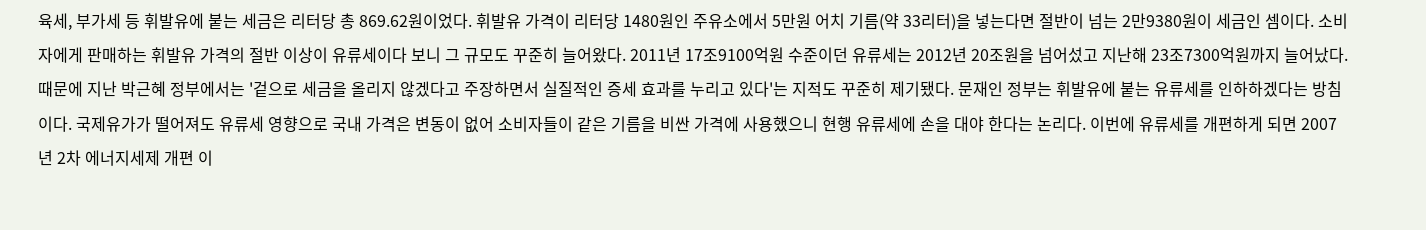육세, 부가세 등 휘발유에 붙는 세금은 리터당 총 869.62원이었다. 휘발유 가격이 리터당 1480원인 주유소에서 5만원 어치 기름(약 33리터)을 넣는다면 절반이 넘는 2만9380원이 세금인 셈이다. 소비자에게 판매하는 휘발유 가격의 절반 이상이 유류세이다 보니 그 규모도 꾸준히 늘어왔다. 2011년 17조9100억원 수준이던 유류세는 2012년 20조원을 넘어섰고 지난해 23조7300억원까지 늘어났다. 때문에 지난 박근혜 정부에서는 '겉으로 세금을 올리지 않겠다고 주장하면서 실질적인 증세 효과를 누리고 있다'는 지적도 꾸준히 제기됐다. 문재인 정부는 휘발유에 붙는 유류세를 인하하겠다는 방침이다. 국제유가가 떨어져도 유류세 영향으로 국내 가격은 변동이 없어 소비자들이 같은 기름을 비싼 가격에 사용했으니 현행 유류세에 손을 대야 한다는 논리다. 이번에 유류세를 개편하게 되면 2007년 2차 에너지세제 개편 이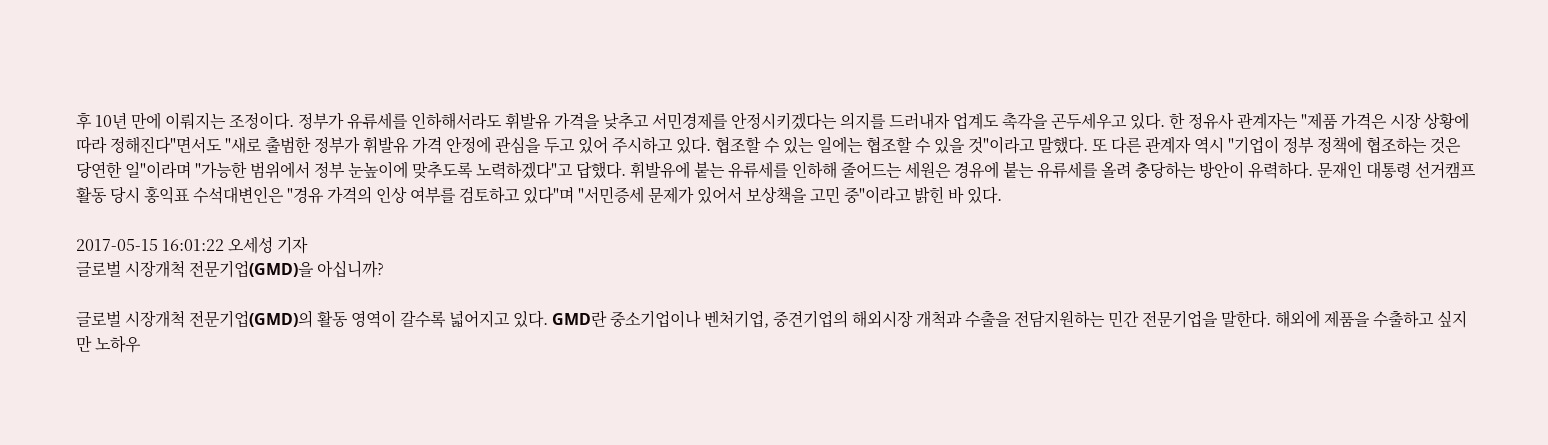후 10년 만에 이뤄지는 조정이다. 정부가 유류세를 인하해서라도 휘발유 가격을 낮추고 서민경제를 안정시키겠다는 의지를 드러내자 업계도 촉각을 곤두세우고 있다. 한 정유사 관계자는 "제품 가격은 시장 상황에 따라 정해진다"면서도 "새로 출범한 정부가 휘발유 가격 안정에 관심을 두고 있어 주시하고 있다. 협조할 수 있는 일에는 협조할 수 있을 것"이라고 말했다. 또 다른 관계자 역시 "기업이 정부 정책에 협조하는 것은 당연한 일"이라며 "가능한 범위에서 정부 눈높이에 맞추도록 노력하겠다"고 답했다. 휘발유에 붙는 유류세를 인하해 줄어드는 세원은 경유에 붙는 유류세를 올려 충당하는 방안이 유력하다. 문재인 대통령 선거캠프 활동 당시 홍익표 수석대변인은 "경유 가격의 인상 여부를 검토하고 있다"며 "서민증세 문제가 있어서 보상책을 고민 중"이라고 밝힌 바 있다.

2017-05-15 16:01:22 오세성 기자
글로벌 시장개척 전문기업(GMD)을 아십니까?

글로벌 시장개척 전문기업(GMD)의 활동 영역이 갈수록 넓어지고 있다. GMD란 중소기업이나 벤처기업, 중견기업의 해외시장 개척과 수출을 전담지원하는 민간 전문기업을 말한다. 해외에 제품을 수출하고 싶지만 노하우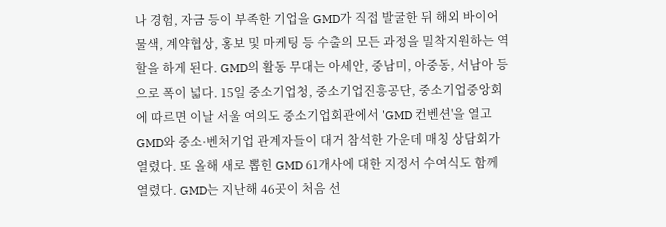나 경험, 자금 등이 부족한 기업을 GMD가 직접 발굴한 뒤 해외 바이어 물색, 계약협상, 홍보 및 마케팅 등 수출의 모든 과정을 밀착지원하는 역할을 하게 된다. GMD의 활동 무대는 아세안, 중남미, 아중동, 서남아 등으로 폭이 넓다. 15일 중소기업청, 중소기업진흥공단, 중소기업중앙회에 따르면 이날 서울 여의도 중소기업회관에서 'GMD 컨벤션'을 열고 GMD와 중소·벤처기업 관계자들이 대거 참석한 가운데 매칭 상담회가 열렸다. 또 올해 새로 뽑힌 GMD 61개사에 대한 지정서 수여식도 함께 열렸다. GMD는 지난해 46곳이 처음 선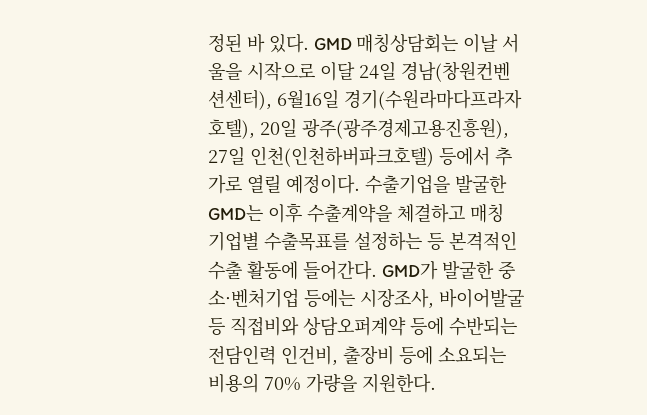정된 바 있다. GMD 매칭상담회는 이날 서울을 시작으로 이달 24일 경남(창원컨벤션센터), 6월16일 경기(수원라마다프라자호텔), 20일 광주(광주경제고용진흥원), 27일 인천(인천하버파크호텔) 등에서 추가로 열릴 예정이다. 수출기업을 발굴한 GMD는 이후 수출계약을 체결하고 매칭 기업별 수출목표를 설정하는 등 본격적인 수출 활동에 들어간다. GMD가 발굴한 중소·벤처기업 등에는 시장조사, 바이어발굴 등 직접비와 상담오퍼계약 등에 수반되는 전담인력 인건비, 출장비 등에 소요되는 비용의 70% 가량을 지원한다.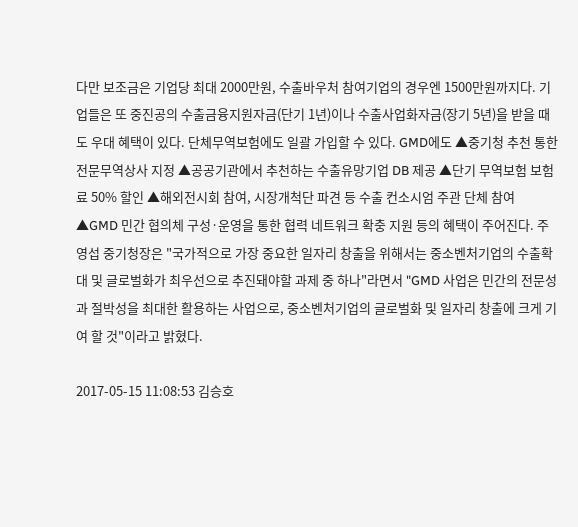다만 보조금은 기업당 최대 2000만원, 수출바우처 참여기업의 경우엔 1500만원까지다. 기업들은 또 중진공의 수출금융지원자금(단기 1년)이나 수출사업화자금(장기 5년)을 받을 때도 우대 혜택이 있다. 단체무역보험에도 일괄 가입할 수 있다. GMD에도 ▲중기청 추천 통한 전문무역상사 지정 ▲공공기관에서 추천하는 수출유망기업 DB 제공 ▲단기 무역보험 보험료 50% 할인 ▲해외전시회 참여, 시장개척단 파견 등 수출 컨소시엄 주관 단체 참여 ▲GMD 민간 협의체 구성·운영을 통한 협력 네트워크 확충 지원 등의 혜택이 주어진다. 주영섭 중기청장은 "국가적으로 가장 중요한 일자리 창출을 위해서는 중소벤처기업의 수출확대 및 글로벌화가 최우선으로 추진돼야할 과제 중 하나"라면서 "GMD 사업은 민간의 전문성과 절박성을 최대한 활용하는 사업으로, 중소벤처기업의 글로벌화 및 일자리 창출에 크게 기여 할 것"이라고 밝혔다.

2017-05-15 11:08:53 김승호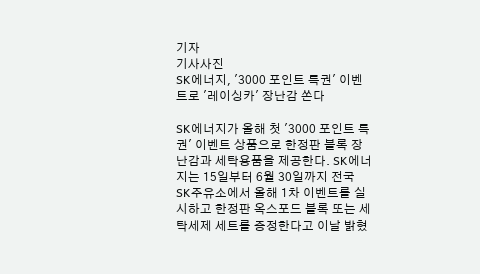기자
기사사진
SK에너지, '3000 포인트 특권' 이벤트로 '레이싱카' 장난감 쏜다

SK에너지가 올해 첫 '3000 포인트 특권' 이벤트 상품으로 한정판 블록 장난감과 세탁용품을 제공한다. SK에너지는 15일부터 6월 30일까지 전국 SK주유소에서 올해 1차 이벤트를 실시하고 한정판 옥스포드 블록 또는 세탁세제 세트를 증정한다고 이날 밝혔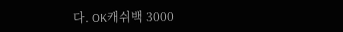다. OK캐쉬백 3000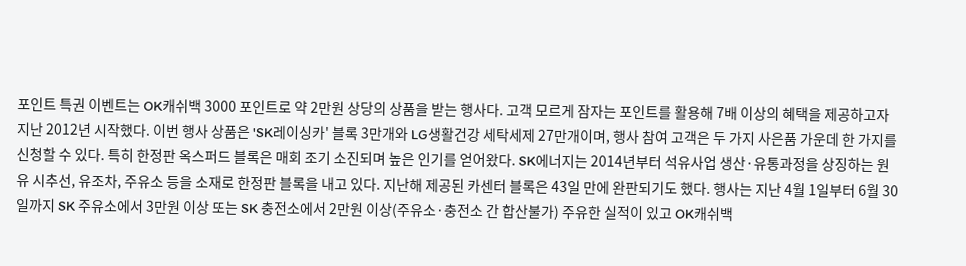포인트 특권 이벤트는 OK캐쉬백 3000 포인트로 약 2만원 상당의 상품을 받는 행사다. 고객 모르게 잠자는 포인트를 활용해 7배 이상의 혜택을 제공하고자 지난 2012년 시작했다. 이번 행사 상품은 'SK레이싱카' 블록 3만개와 LG생활건강 세탁세제 27만개이며, 행사 참여 고객은 두 가지 사은품 가운데 한 가지를 신청할 수 있다. 특히 한정판 옥스퍼드 블록은 매회 조기 소진되며 높은 인기를 얻어왔다. SK에너지는 2014년부터 석유사업 생산·유통과정을 상징하는 원유 시추선, 유조차, 주유소 등을 소재로 한정판 블록을 내고 있다. 지난해 제공된 카센터 블록은 43일 만에 완판되기도 했다. 행사는 지난 4월 1일부터 6월 30일까지 SK 주유소에서 3만원 이상 또는 SK 충전소에서 2만원 이상(주유소·충전소 간 합산불가) 주유한 실적이 있고 OK캐쉬백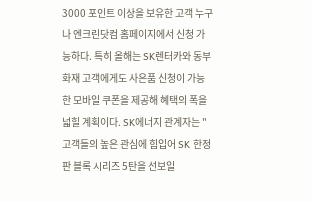3000 포인트 이상을 보유한 고객 누구나 엔크린닷컴 홈페이지에서 신청 가능하다. 특히 올해는 SK렌터카와 동부화재 고객에게도 사은품 신청이 가능한 모바일 쿠폰을 제공해 혜택의 폭을 넓힐 계획이다. SK에너지 관계자는 "고객들의 높은 관심에 힘입어 SK 한정판 블록 시리즈 5탄을 선보일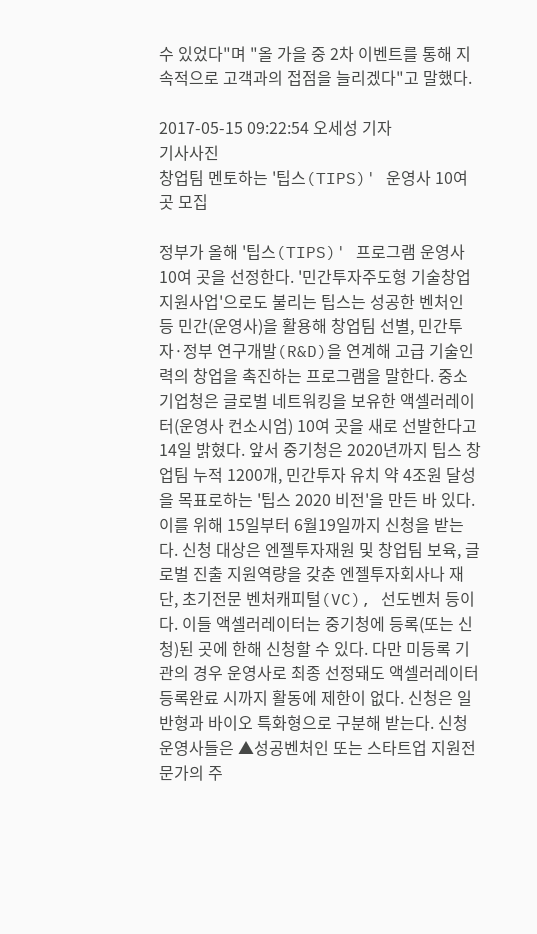수 있었다"며 "올 가을 중 2차 이벤트를 통해 지속적으로 고객과의 접점을 늘리겠다"고 말했다.

2017-05-15 09:22:54 오세성 기자
기사사진
창업팀 멘토하는 '팁스(TIPS)' 운영사 10여곳 모집

정부가 올해 '팁스(TIPS)' 프로그램 운영사 10여 곳을 선정한다. '민간투자주도형 기술창업 지원사업'으로도 불리는 팁스는 성공한 벤처인 등 민간(운영사)을 활용해 창업팀 선별, 민간투자·정부 연구개발(R&D)을 연계해 고급 기술인력의 창업을 촉진하는 프로그램을 말한다. 중소기업청은 글로벌 네트워킹을 보유한 액셀러레이터(운영사 컨소시엄) 10여 곳을 새로 선발한다고 14일 밝혔다. 앞서 중기청은 2020년까지 팁스 창업팀 누적 1200개, 민간투자 유치 약 4조원 달성을 목표로하는 '팁스 2020 비전'을 만든 바 있다. 이를 위해 15일부터 6월19일까지 신청을 받는다. 신청 대상은 엔젤투자재원 및 창업팀 보육, 글로벌 진출 지원역량을 갖춘 엔젤투자회사나 재단, 초기전문 벤처캐피털(VC), 선도벤처 등이다. 이들 액셀러레이터는 중기청에 등록(또는 신청)된 곳에 한해 신청할 수 있다. 다만 미등록 기관의 경우 운영사로 최종 선정돼도 액셀러레이터 등록완료 시까지 활동에 제한이 없다. 신청은 일반형과 바이오 특화형으로 구분해 받는다. 신청 운영사들은 ▲성공벤처인 또는 스타트업 지원전문가의 주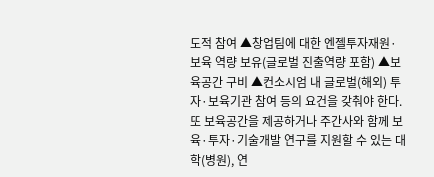도적 참여 ▲창업팀에 대한 엔젤투자재원·보육 역량 보유(글로벌 진출역량 포함) ▲보육공간 구비 ▲컨소시엄 내 글로벌(해외) 투자·보육기관 참여 등의 요건을 갖춰야 한다. 또 보육공간을 제공하거나 주간사와 함께 보육·투자·기술개발 연구를 지원할 수 있는 대학(병원), 연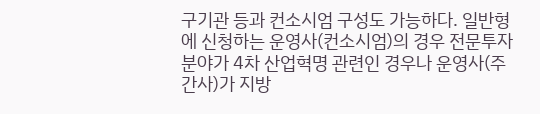구기관 등과 컨소시엄 구성도 가능하다. 일반형에 신청하는 운영사(컨소시엄)의 경우 전문투자분야가 4차 산업혁명 관련인 경우나 운영사(주간사)가 지방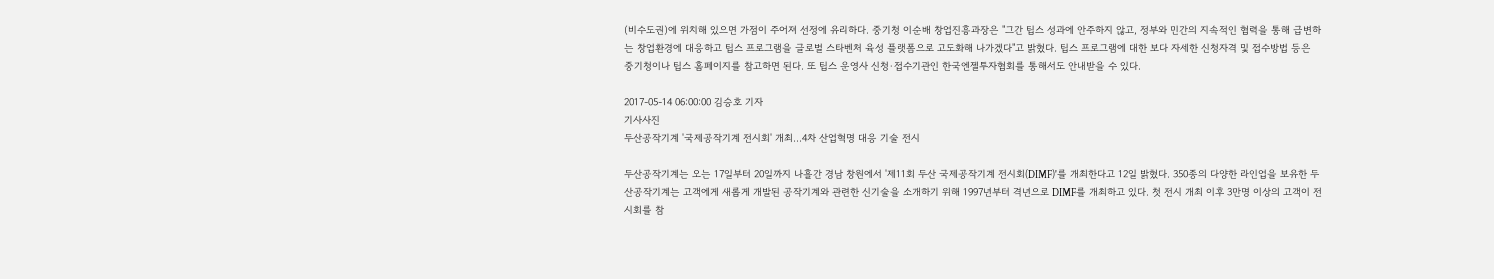(비수도권)에 위치해 있으면 가점이 주어져 선정에 유리하다. 중기청 이순배 창업진흥과장은 "그간 팁스 성과에 안주하지 않고, 정부와 민간의 지속적인 협력을 통해 급변하는 창업환경에 대응하고 팁스 프로그램을 글로벌 스타벤처 육성 플랫폼으로 고도화해 나가겠다"고 밝혔다. 팁스 프로그램에 대한 보다 자세한 신청자격 및 접수방법 등은 중기청이나 팁스 홈페이지를 참고하면 된다. 또 팁스 운영사 신청·접수기관인 한국엔젤투자협회를 통해서도 안내받을 수 있다.

2017-05-14 06:00:00 김승호 기자
기사사진
두산공작기계 '국제공작기계 전시회' 개최…4차 산업혁명 대응 기술 전시

두산공작기계는 오는 17일부터 20일까지 나흘간 경남 창원에서 '제11회 두산 국제공작기계 전시회(DIMF)'를 개최한다고 12일 밝혔다. 350종의 다양한 라인업을 보유한 두산공작기계는 고객에게 새롭게 개발된 공작기계와 관련한 신기술을 소개하기 위해 1997년부터 격년으로 DIMF를 개최하고 있다. 첫 전시 개최 이후 3만명 이상의 고객이 전시회를 참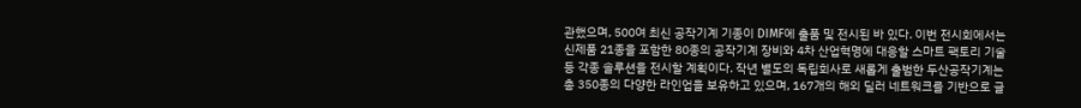관했으며, 500여 최신 공작기계 기종이 DIMF에 출품 및 전시된 바 있다. 이번 전시회에서는 신제품 21종을 포함한 80종의 공작기계 장비와 4차 산업혁명에 대응할 스마트 팩토리 기술 등 각종 솔루션을 전시할 계획이다. 작년 별도의 독립회사로 새롭게 출범한 두산공작기계는 총 350종의 다양한 라인업을 보유하고 있으며, 167개의 해외 딜러 네트워크를 기반으로 글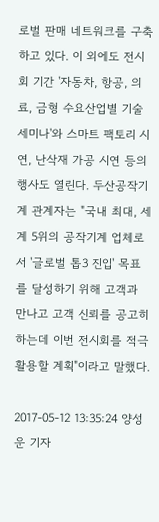로벌 판매 네트워크를 구축하고 있다. 이 외에도 전시회 기간 '자동차, 항공, 의료, 금형 수요산업별 기술 세미나'와 스마트 팩토리 시연, 난삭재 가공 시연 등의 행사도 열린다. 두산공작기계 관계자는 "국내 최대, 세계 5위의 공작기계 업체로서 '글로벌 톱3 진입' 목표를 달성하기 위해 고객과 만나고 고객 신뢰를 공고히 하는데 이번 전시회를 적극 활용할 계획"이라고 말했다.

2017-05-12 13:35:24 양성운 기자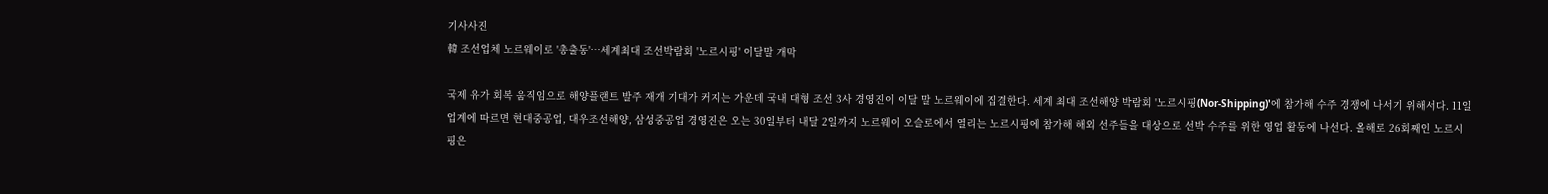기사사진
韓 조선업체 노르웨이로 '총출동'…세계최대 조선박람회 '노르시핑' 이달말 개막

국제 유가 회복 움직임으로 해양플랜트 발주 재개 기대가 커지는 가운데 국내 대형 조선 3사 경영진이 이달 말 노르웨이에 집결한다. 세계 최대 조선해양 박람회 '노르시핑(Nor-Shipping)'에 참가해 수주 경쟁에 나서기 위해서다. 11일 업계에 따르면 현대중공업, 대우조선해양, 삼성중공업 경영진은 오는 30일부터 내달 2일까지 노르웨이 오슬로에서 열리는 노르시핑에 참가해 해외 선주들을 대상으로 선박 수주를 위한 영업 활동에 나선다. 올해로 26회째인 노르시핑은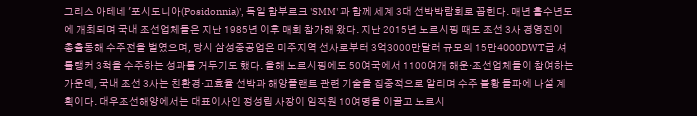그리스 아테네 '포시도니아(Posidonnia)', 독일 함부르크 'SMM' 과 함께 세계 3대 선박박람회로 꼽힌다. 매년 홀수년도에 개최되며 국내 조선업체들은 지난 1985년 이후 매회 참가해 왔다. 지난 2015년 노르시핑 때도 조선 3사 경영진이 총출동해 수주전을 벌였으며, 당시 삼성중공업은 미주지역 선사로부터 3억3000만달러 규모의 15만4000DWT급 셔틀탱커 3척을 수주하는 성과를 거두기도 했다. 올해 노르시핑에도 50여국에서 1100여개 해운·조선업체들이 참여하는 가운데, 국내 조선 3사는 친환경·고효율 선박과 해양플랜트 관련 기술을 집중적으로 알리며 수주 불황 돌파에 나설 계획이다. 대우조선해양에서는 대표이사인 정성립 사장이 임직원 10여명을 이끌고 노르시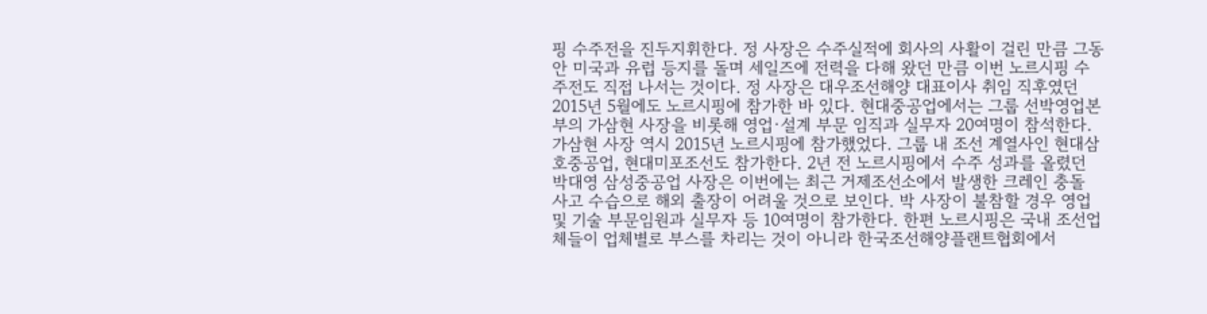핑 수주전을 진두지휘한다. 정 사장은 수주실적에 회사의 사활이 걸린 만큼 그동안 미국과 유럽 등지를 돌며 세일즈에 전력을 다해 왔던 만큼 이번 노르시핑 수주전도 직접 나서는 것이다. 정 사장은 대우조선해양 대표이사 취임 직후였던 2015년 5월에도 노르시핑에 참가한 바 있다. 현대중공업에서는 그룹 선박영업본부의 가삼현 사장을 비롯해 영업·설계 부문 임직과 실무자 20여명이 참석한다. 가삼현 사장 역시 2015년 노르시핑에 참가했었다. 그룹 내 조선 계열사인 현대삼호중공업, 현대미포조선도 참가한다. 2년 전 노르시핑에서 수주 성과를 올렸던 박대영 삼성중공업 사장은 이번에는 최근 거제조선소에서 발생한 크레인 충돌 사고 수습으로 해외 출장이 어려울 것으로 보인다. 박 사장이 불참할 경우 영업 및 기술 부문임원과 실무자 등 10여명이 참가한다. 한편 노르시핑은 국내 조선업체들이 업체별로 부스를 차리는 것이 아니라 한국조선해양플랜트협회에서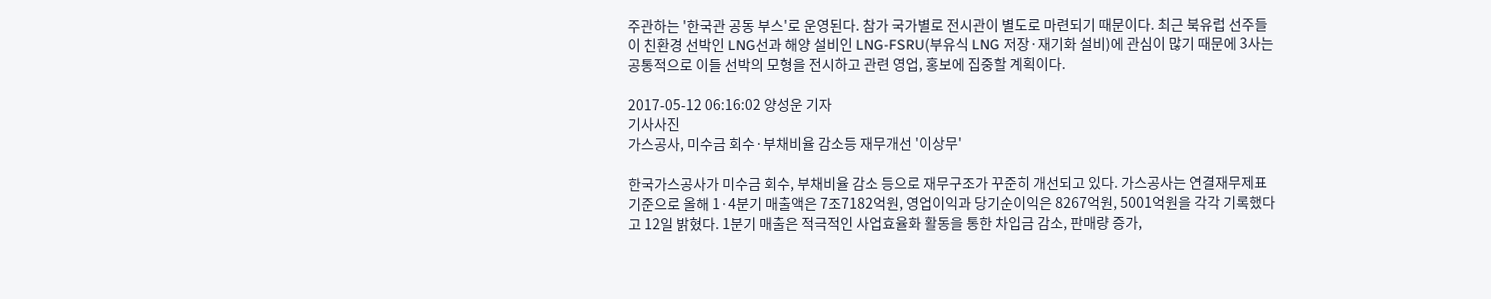주관하는 '한국관 공동 부스'로 운영된다. 참가 국가별로 전시관이 별도로 마련되기 때문이다. 최근 북유럽 선주들이 친환경 선박인 LNG선과 해양 설비인 LNG-FSRU(부유식 LNG 저장·재기화 설비)에 관심이 많기 때문에 3사는 공통적으로 이들 선박의 모형을 전시하고 관련 영업, 홍보에 집중할 계획이다.

2017-05-12 06:16:02 양성운 기자
기사사진
가스공사, 미수금 회수·부채비율 감소등 재무개선 '이상무'

한국가스공사가 미수금 회수, 부채비율 감소 등으로 재무구조가 꾸준히 개선되고 있다. 가스공사는 연결재무제표 기준으로 올해 1·4분기 매출액은 7조7182억원, 영업이익과 당기순이익은 8267억원, 5001억원을 각각 기록했다고 12일 밝혔다. 1분기 매출은 적극적인 사업효율화 활동을 통한 차입금 감소, 판매량 증가,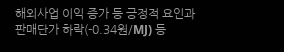해외사업 이익 증가 등 긍정적 요인과 판매단가 하락(-0.34원/MJ) 등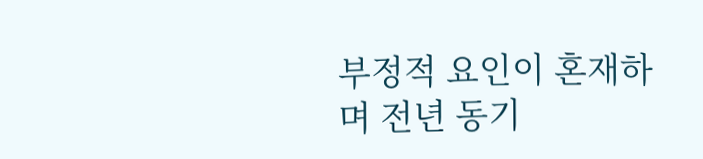부정적 요인이 혼재하며 전년 동기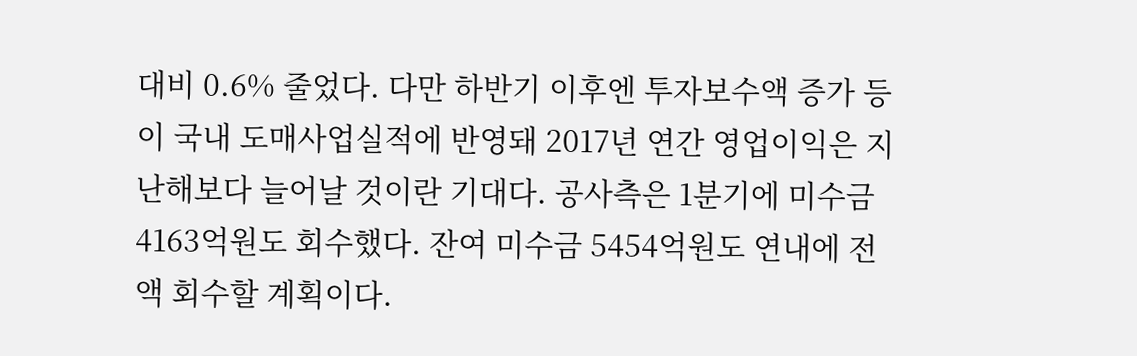대비 0.6% 줄었다. 다만 하반기 이후엔 투자보수액 증가 등이 국내 도매사업실적에 반영돼 2017년 연간 영업이익은 지난해보다 늘어날 것이란 기대다. 공사측은 1분기에 미수금 4163억원도 회수했다. 잔여 미수금 5454억원도 연내에 전액 회수할 계획이다.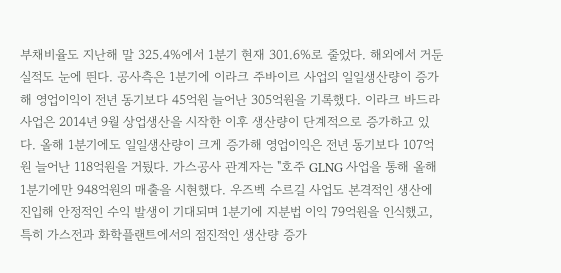부채비율도 지난해 말 325.4%에서 1분기 현재 301.6%로 줄었다. 해외에서 거둔 실적도 눈에 띈다. 공사측은 1분기에 이라크 주바이르 사업의 일일생산량이 증가해 영업이익이 전년 동기보다 45억원 늘어난 305억원을 기록했다. 이라크 바드라 사업은 2014년 9월 상업생산을 시작한 이후 생산량이 단계적으로 증가하고 있다. 올해 1분기에도 일일생산량이 크게 증가해 영업이익은 전년 동기보다 107억원 늘어난 118억원을 거뒀다. 가스공사 관계자는 "호주 GLNG 사업을 통해 올해 1분기에만 948억원의 매출을 시현했다. 우즈벡 수르길 사업도 본격적인 생산에 진입해 안정적인 수익 발생이 기대되며 1분기에 지분법 이익 79억원을 인식했고, 특히 가스전과 화학플랜트에서의 점진적인 생산량 증가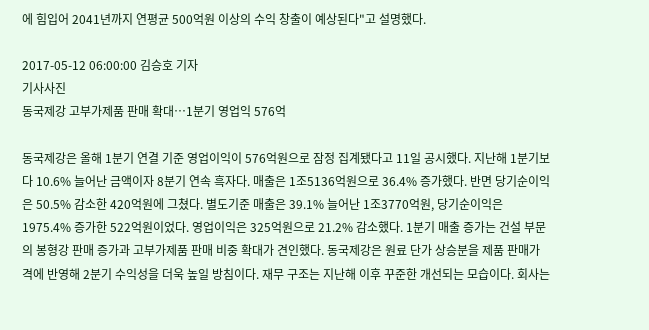에 힘입어 2041년까지 연평균 500억원 이상의 수익 창출이 예상된다"고 설명했다.

2017-05-12 06:00:00 김승호 기자
기사사진
동국제강 고부가제품 판매 확대…1분기 영업익 576억

동국제강은 올해 1분기 연결 기준 영업이익이 576억원으로 잠정 집계됐다고 11일 공시했다. 지난해 1분기보다 10.6% 늘어난 금액이자 8분기 연속 흑자다. 매출은 1조5136억원으로 36.4% 증가했다. 반면 당기순이익은 50.5% 감소한 420억원에 그쳤다. 별도기준 매출은 39.1% 늘어난 1조3770억원, 당기순이익은 1975.4% 증가한 522억원이었다. 영업이익은 325억원으로 21.2% 감소했다. 1분기 매출 증가는 건설 부문의 봉형강 판매 증가과 고부가제품 판매 비중 확대가 견인했다. 동국제강은 원료 단가 상승분을 제품 판매가격에 반영해 2분기 수익성을 더욱 높일 방침이다. 재무 구조는 지난해 이후 꾸준한 개선되는 모습이다. 회사는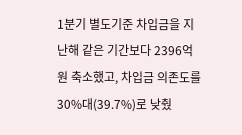1분기 별도기준 차입금을 지난해 같은 기간보다 2396억원 축소했고, 차입금 의존도를 30%대(39.7%)로 낮췄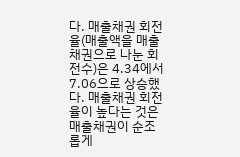다. 매출채권 회전율(매출액을 매출채권으로 나눈 회전수)은 4.34에서 7.06으로 상승했다. 매출채권 회전율이 높다는 것은 매출채권이 순조롭게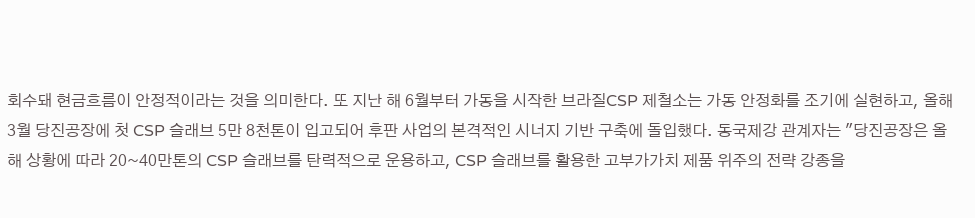회수돼 현금흐름이 안정적이라는 것을 의미한다. 또 지난 해 6월부터 가동을 시작한 브라질CSP 제철소는 가동 안정화를 조기에 실현하고, 올해 3월 당진공장에 첫 CSP 슬래브 5만 8천톤이 입고되어 후판 사업의 본격적인 시너지 기반 구축에 돌입했다. 동국제강 관계자는 "당진공장은 올해 상황에 따라 20~40만톤의 CSP 슬래브를 탄력적으로 운용하고, CSP 슬래브를 활용한 고부가가치 제품 위주의 전략 강종을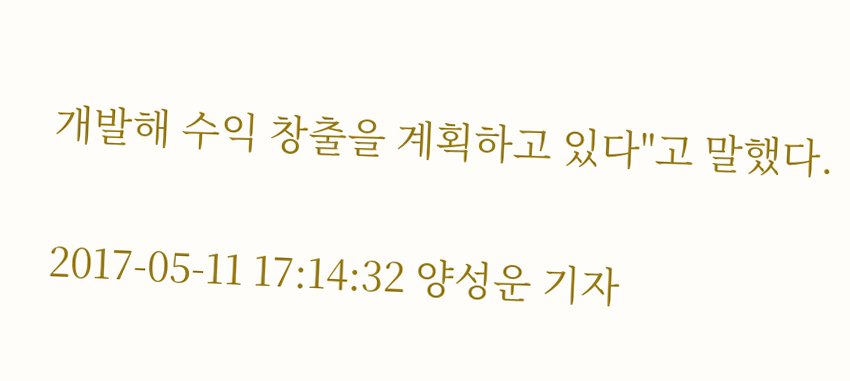개발해 수익 창출을 계획하고 있다"고 말했다.

2017-05-11 17:14:32 양성운 기자